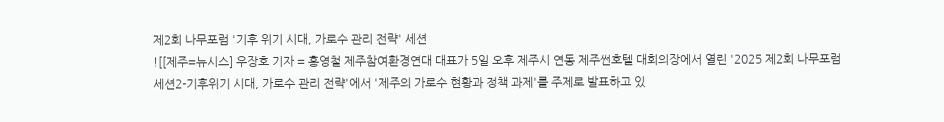제2회 나무포럼 '기후 위기 시대, 가로수 관리 전략' 세션
![[제주=뉴시스] 우장호 기자 = 홍영철 제주참여환경연대 대표가 5일 오후 제주시 연동 제주썬호텔 대회의장에서 열린 '2025 제2회 나무포럼 세션2-기후위기 시대, 가로수 관리 전략'에서 '제주의 가로수 현황과 정책 과제'를 주제로 발표하고 있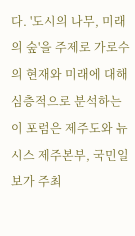다. '도시의 나무, 미래의 숲'을 주제로 가로수의 현재와 미래에 대해 심층적으로 분석하는 이 포럼은 제주도와 뉴시스 제주본부, 국민일보가 주최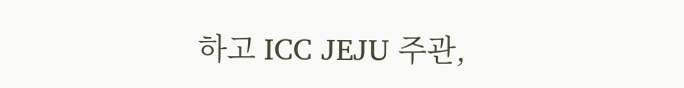하고 ICC JEJU 주관,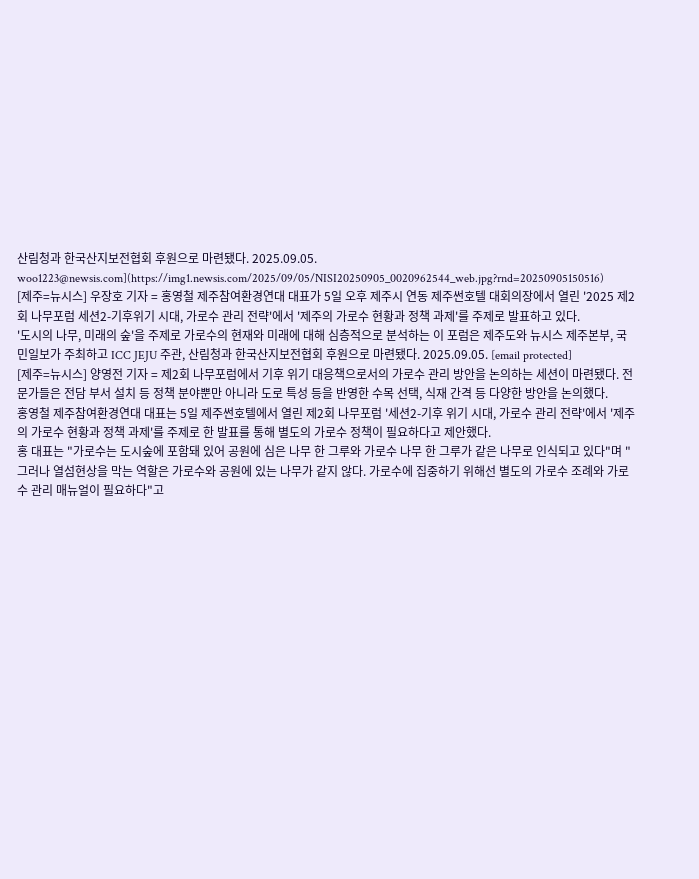산림청과 한국산지보전협회 후원으로 마련됐다. 2025.09.05. woo1223@newsis.com](https://img1.newsis.com/2025/09/05/NISI20250905_0020962544_web.jpg?rnd=20250905150516)
[제주=뉴시스] 우장호 기자 = 홍영철 제주참여환경연대 대표가 5일 오후 제주시 연동 제주썬호텔 대회의장에서 열린 '2025 제2회 나무포럼 세션2-기후위기 시대, 가로수 관리 전략'에서 '제주의 가로수 현황과 정책 과제'를 주제로 발표하고 있다.
'도시의 나무, 미래의 숲'을 주제로 가로수의 현재와 미래에 대해 심층적으로 분석하는 이 포럼은 제주도와 뉴시스 제주본부, 국민일보가 주최하고 ICC JEJU 주관, 산림청과 한국산지보전협회 후원으로 마련됐다. 2025.09.05. [email protected]
[제주=뉴시스] 양영전 기자 = 제2회 나무포럼에서 기후 위기 대응책으로서의 가로수 관리 방안을 논의하는 세션이 마련됐다. 전문가들은 전담 부서 설치 등 정책 분야뿐만 아니라 도로 특성 등을 반영한 수목 선택, 식재 간격 등 다양한 방안을 논의했다.
홍영철 제주참여환경연대 대표는 5일 제주썬호텔에서 열린 제2회 나무포럼 '세션2-기후 위기 시대, 가로수 관리 전략'에서 '제주의 가로수 현황과 정책 과제'를 주제로 한 발표를 통해 별도의 가로수 정책이 필요하다고 제안했다.
홍 대표는 "가로수는 도시숲에 포함돼 있어 공원에 심은 나무 한 그루와 가로수 나무 한 그루가 같은 나무로 인식되고 있다"며 "그러나 열섬현상을 막는 역할은 가로수와 공원에 있는 나무가 같지 않다. 가로수에 집중하기 위해선 별도의 가로수 조례와 가로수 관리 매뉴얼이 필요하다"고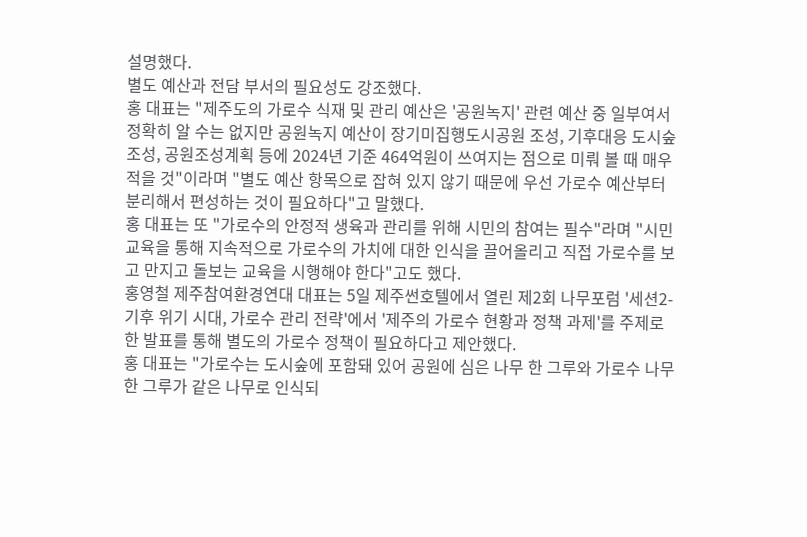설명했다.
별도 예산과 전담 부서의 필요성도 강조했다.
홍 대표는 "제주도의 가로수 식재 및 관리 예산은 '공원녹지' 관련 예산 중 일부여서 정확히 알 수는 없지만 공원녹지 예산이 장기미집행도시공원 조성, 기후대응 도시숲 조성, 공원조성계획 등에 2024년 기준 464억원이 쓰여지는 점으로 미뤄 볼 때 매우 적을 것"이라며 "별도 예산 항목으로 잡혀 있지 않기 때문에 우선 가로수 예산부터 분리해서 편성하는 것이 필요하다"고 말했다.
홍 대표는 또 "가로수의 안정적 생육과 관리를 위해 시민의 참여는 필수"라며 "시민교육을 통해 지속적으로 가로수의 가치에 대한 인식을 끌어올리고 직접 가로수를 보고 만지고 돌보는 교육을 시행해야 한다"고도 했다.
홍영철 제주참여환경연대 대표는 5일 제주썬호텔에서 열린 제2회 나무포럼 '세션2-기후 위기 시대, 가로수 관리 전략'에서 '제주의 가로수 현황과 정책 과제'를 주제로 한 발표를 통해 별도의 가로수 정책이 필요하다고 제안했다.
홍 대표는 "가로수는 도시숲에 포함돼 있어 공원에 심은 나무 한 그루와 가로수 나무 한 그루가 같은 나무로 인식되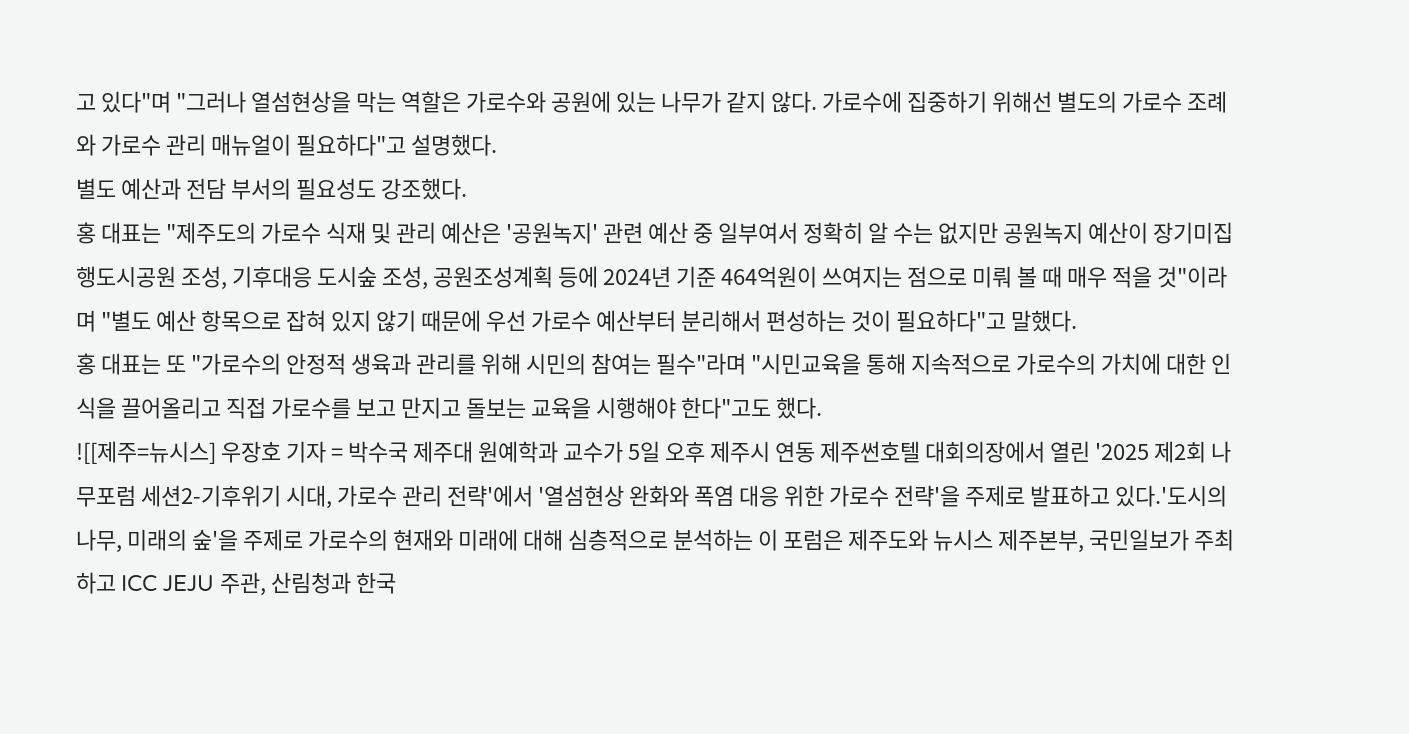고 있다"며 "그러나 열섬현상을 막는 역할은 가로수와 공원에 있는 나무가 같지 않다. 가로수에 집중하기 위해선 별도의 가로수 조례와 가로수 관리 매뉴얼이 필요하다"고 설명했다.
별도 예산과 전담 부서의 필요성도 강조했다.
홍 대표는 "제주도의 가로수 식재 및 관리 예산은 '공원녹지' 관련 예산 중 일부여서 정확히 알 수는 없지만 공원녹지 예산이 장기미집행도시공원 조성, 기후대응 도시숲 조성, 공원조성계획 등에 2024년 기준 464억원이 쓰여지는 점으로 미뤄 볼 때 매우 적을 것"이라며 "별도 예산 항목으로 잡혀 있지 않기 때문에 우선 가로수 예산부터 분리해서 편성하는 것이 필요하다"고 말했다.
홍 대표는 또 "가로수의 안정적 생육과 관리를 위해 시민의 참여는 필수"라며 "시민교육을 통해 지속적으로 가로수의 가치에 대한 인식을 끌어올리고 직접 가로수를 보고 만지고 돌보는 교육을 시행해야 한다"고도 했다.
![[제주=뉴시스] 우장호 기자 = 박수국 제주대 원예학과 교수가 5일 오후 제주시 연동 제주썬호텔 대회의장에서 열린 '2025 제2회 나무포럼 세션2-기후위기 시대, 가로수 관리 전략'에서 '열섬현상 완화와 폭염 대응 위한 가로수 전략'을 주제로 발표하고 있다.'도시의 나무, 미래의 숲'을 주제로 가로수의 현재와 미래에 대해 심층적으로 분석하는 이 포럼은 제주도와 뉴시스 제주본부, 국민일보가 주최하고 ICC JEJU 주관, 산림청과 한국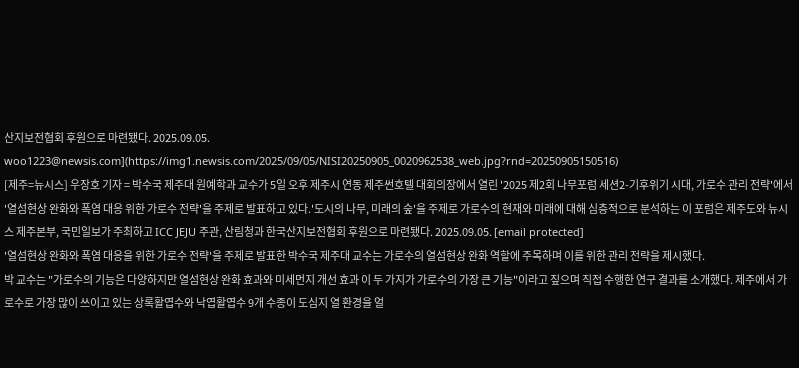산지보전협회 후원으로 마련됐다. 2025.09.05. woo1223@newsis.com](https://img1.newsis.com/2025/09/05/NISI20250905_0020962538_web.jpg?rnd=20250905150516)
[제주=뉴시스] 우장호 기자 = 박수국 제주대 원예학과 교수가 5일 오후 제주시 연동 제주썬호텔 대회의장에서 열린 '2025 제2회 나무포럼 세션2-기후위기 시대, 가로수 관리 전략'에서 '열섬현상 완화와 폭염 대응 위한 가로수 전략'을 주제로 발표하고 있다.'도시의 나무, 미래의 숲'을 주제로 가로수의 현재와 미래에 대해 심층적으로 분석하는 이 포럼은 제주도와 뉴시스 제주본부, 국민일보가 주최하고 ICC JEJU 주관, 산림청과 한국산지보전협회 후원으로 마련됐다. 2025.09.05. [email protected]
'열섬현상 완화와 폭염 대응을 위한 가로수 전략'을 주제로 발표한 박수국 제주대 교수는 가로수의 열섬현상 완화 역할에 주목하며 이를 위한 관리 전략을 제시했다.
박 교수는 "가로수의 기능은 다양하지만 열섬현상 완화 효과와 미세먼지 개선 효과 이 두 가지가 가로수의 가장 큰 기능"이라고 짚으며 직접 수행한 연구 결과를 소개했다. 제주에서 가로수로 가장 많이 쓰이고 있는 상록활엽수와 낙엽활엽수 9개 수종이 도심지 열 환경을 얼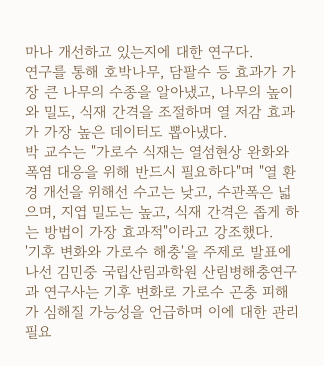마나 개선하고 있는지에 대한 연구다.
연구를 통해 호박나무, 담팔수 등 효과가 가장 큰 나무의 수종을 알아냈고, 나무의 높이와 밀도, 식재 간격을 조절하며 열 저감 효과가 가장 높은 데이터도 뽑아냈다.
박 교수는 "가로수 식재는 열섬현상 완화와 폭염 대응을 위해 반드시 필요하다"며 "열 환경 개선을 위해선 수고는 낮고, 수관폭은 넓으며, 지엽 밀도는 높고, 식재 간격은 좁게 하는 방법이 가장 효과적"이라고 강조했다.
'기후 변화와 가로수 해충'을 주제로 발표에 나선 김민중 국립산림과학원 산림병해충연구과 연구사는 기후 변화로 가로수 곤충 피해가 심해질 가능성을 언급하며 이에 대한 관리 필요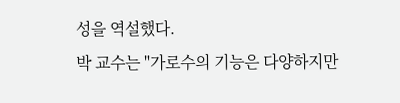성을 역설했다.
박 교수는 "가로수의 기능은 다양하지만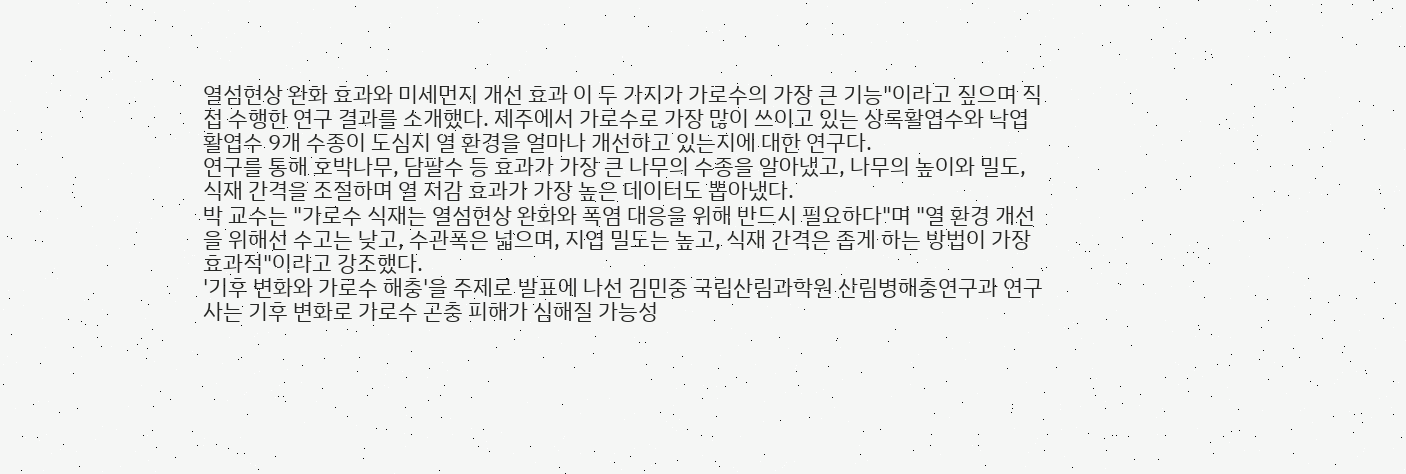열섬현상 완화 효과와 미세먼지 개선 효과 이 두 가지가 가로수의 가장 큰 기능"이라고 짚으며 직접 수행한 연구 결과를 소개했다. 제주에서 가로수로 가장 많이 쓰이고 있는 상록활엽수와 낙엽활엽수 9개 수종이 도심지 열 환경을 얼마나 개선하고 있는지에 대한 연구다.
연구를 통해 호박나무, 담팔수 등 효과가 가장 큰 나무의 수종을 알아냈고, 나무의 높이와 밀도, 식재 간격을 조절하며 열 저감 효과가 가장 높은 데이터도 뽑아냈다.
박 교수는 "가로수 식재는 열섬현상 완화와 폭염 대응을 위해 반드시 필요하다"며 "열 환경 개선을 위해선 수고는 낮고, 수관폭은 넓으며, 지엽 밀도는 높고, 식재 간격은 좁게 하는 방법이 가장 효과적"이라고 강조했다.
'기후 변화와 가로수 해충'을 주제로 발표에 나선 김민중 국립산림과학원 산림병해충연구과 연구사는 기후 변화로 가로수 곤충 피해가 심해질 가능성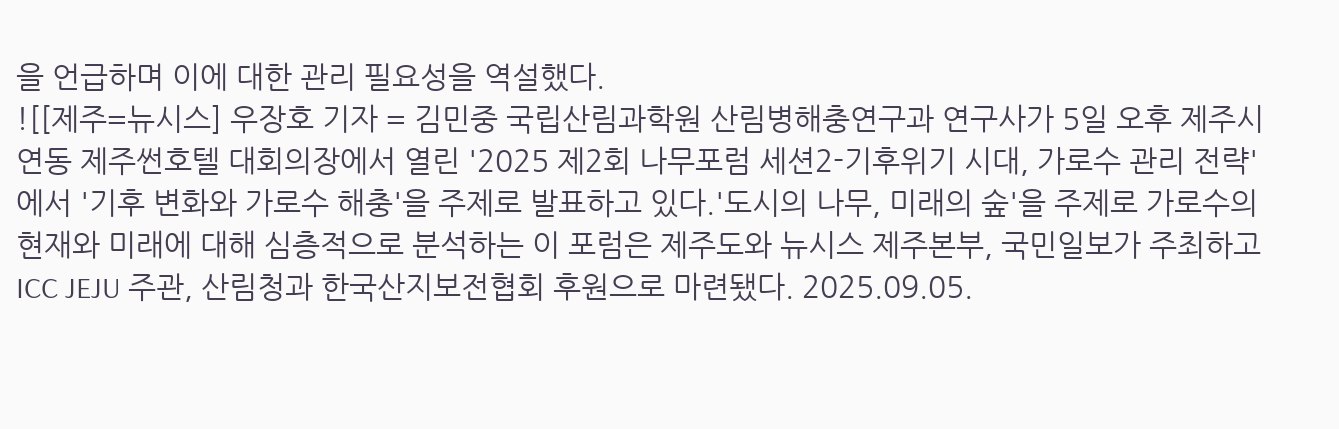을 언급하며 이에 대한 관리 필요성을 역설했다.
![[제주=뉴시스] 우장호 기자 = 김민중 국립산림과학원 산림병해충연구과 연구사가 5일 오후 제주시 연동 제주썬호텔 대회의장에서 열린 '2025 제2회 나무포럼 세션2-기후위기 시대, 가로수 관리 전략'에서 '기후 변화와 가로수 해충'을 주제로 발표하고 있다.'도시의 나무, 미래의 숲'을 주제로 가로수의 현재와 미래에 대해 심층적으로 분석하는 이 포럼은 제주도와 뉴시스 제주본부, 국민일보가 주최하고 ICC JEJU 주관, 산림청과 한국산지보전협회 후원으로 마련됐다. 2025.09.05.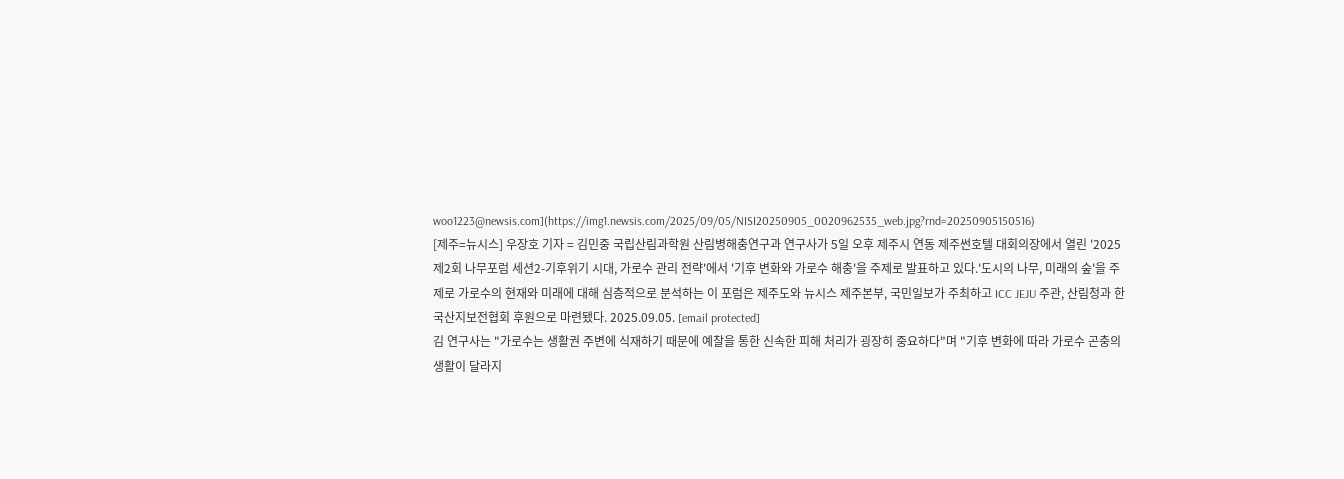woo1223@newsis.com](https://img1.newsis.com/2025/09/05/NISI20250905_0020962535_web.jpg?rnd=20250905150516)
[제주=뉴시스] 우장호 기자 = 김민중 국립산림과학원 산림병해충연구과 연구사가 5일 오후 제주시 연동 제주썬호텔 대회의장에서 열린 '2025 제2회 나무포럼 세션2-기후위기 시대, 가로수 관리 전략'에서 '기후 변화와 가로수 해충'을 주제로 발표하고 있다.'도시의 나무, 미래의 숲'을 주제로 가로수의 현재와 미래에 대해 심층적으로 분석하는 이 포럼은 제주도와 뉴시스 제주본부, 국민일보가 주최하고 ICC JEJU 주관, 산림청과 한국산지보전협회 후원으로 마련됐다. 2025.09.05. [email protected]
김 연구사는 "가로수는 생활권 주변에 식재하기 때문에 예찰을 통한 신속한 피해 처리가 굉장히 중요하다"며 "기후 변화에 따라 가로수 곤충의 생활이 달라지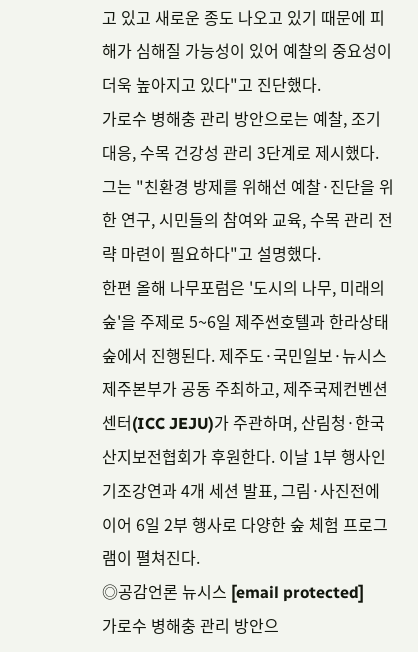고 있고 새로운 종도 나오고 있기 때문에 피해가 심해질 가능성이 있어 예찰의 중요성이 더욱 높아지고 있다"고 진단했다.
가로수 병해충 관리 방안으로는 예찰, 조기 대응, 수목 건강성 관리 3단계로 제시했다. 그는 "친환경 방제를 위해선 예찰·진단을 위한 연구, 시민들의 참여와 교육, 수목 관리 전략 마련이 필요하다"고 설명했다.
한편 올해 나무포럼은 '도시의 나무, 미래의 숲'을 주제로 5~6일 제주썬호텔과 한라상태숲에서 진행된다. 제주도·국민일보·뉴시스 제주본부가 공동 주최하고, 제주국제컨벤션센터(ICC JEJU)가 주관하며, 산림청·한국산지보전협회가 후원한다. 이날 1부 행사인 기조강연과 4개 세션 발표, 그림·사진전에 이어 6일 2부 행사로 다양한 숲 체험 프로그램이 펼쳐진다.
◎공감언론 뉴시스 [email protected]
가로수 병해충 관리 방안으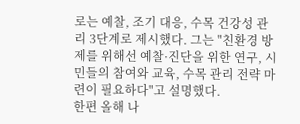로는 예찰, 조기 대응, 수목 건강성 관리 3단계로 제시했다. 그는 "친환경 방제를 위해선 예찰·진단을 위한 연구, 시민들의 참여와 교육, 수목 관리 전략 마련이 필요하다"고 설명했다.
한편 올해 나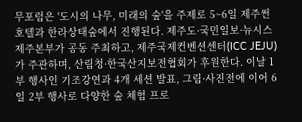무포럼은 '도시의 나무, 미래의 숲'을 주제로 5~6일 제주썬호텔과 한라상태숲에서 진행된다. 제주도·국민일보·뉴시스 제주본부가 공동 주최하고, 제주국제컨벤션센터(ICC JEJU)가 주관하며, 산림청·한국산지보전협회가 후원한다. 이날 1부 행사인 기조강연과 4개 세션 발표, 그림·사진전에 이어 6일 2부 행사로 다양한 숲 체험 프로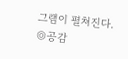그램이 펼쳐진다.
◎공감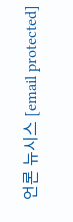언론 뉴시스 [email protected]